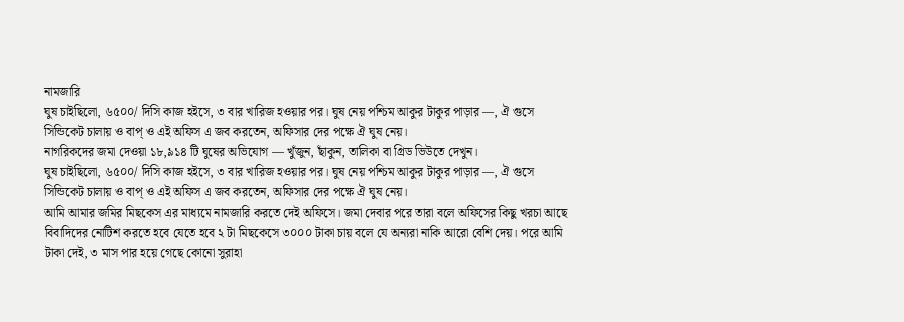নামজারি
ঘুষ চাইছিলো, ৬৫০০/ দিসি কাজ হইসে, ৩ বার খারিজ হওয়ার পর। ঘুষ নেয় পশ্চিম আকুর টাকুর পাড়ার —, ঐ গুসে সিন্ডিকেট চালায় ও বাপ্ ও এই অফিস এ জব করতেন, অফিসার দের পক্ষে ঐ ঘুষ নেয়।
নাগরিকদের জমা দেওয়া ১৮,৯১৪ টি ঘুষের অভিযোগ — খুঁজুন, ছাঁকুন, তালিকা বা গ্রিড ভিউতে দেখুন।
ঘুষ চাইছিলো, ৬৫০০/ দিসি কাজ হইসে, ৩ বার খারিজ হওয়ার পর। ঘুষ নেয় পশ্চিম আকুর টাকুর পাড়ার —, ঐ গুসে সিন্ডিকেট চালায় ও বাপ্ ও এই অফিস এ জব করতেন, অফিসার দের পক্ষে ঐ ঘুষ নেয়।
আমি আমার জমির মিছকেস এর মাধ্যমে নামজারি করতে দেই অফিসে। জমা দেবার পরে তারা বলে অফিসের কিছু খরচা আছে বিবাদিদের নোটিশ করতে হবে যেতে হবে ২ টা মিছকেসে ৩০০০ টাকা চায় বলে যে অন্যরা নাকি আরো বেশি দেয়। পরে আমি টাকা দেই, ৩ মাস পার হয়ে গেছে কোনো সুরাহা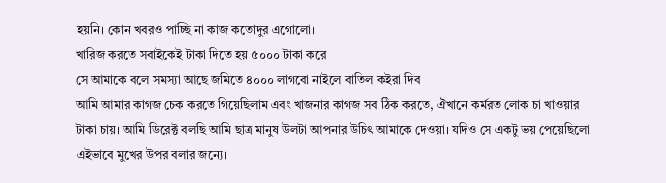হয়নি। কোন খবরও পাচ্ছি না কাজ কতোদুর এগোলো।
খারিজ করতে সবাইকেই টাকা দিতে হয় ৫০০০ টাকা করে
সে আমাকে বলে সমস্যা আছে জমিতে ৪০০০ লাগবো নাইলে বাতিল কইরা দিব
আমি আমার কাগজ চেক করতে গিয়েছিলাম এবং খাজনার কাগজ সব ঠিক করতে, ঐখানে কর্মরত লোক চা খাওয়ার টাকা চায়। আমি ডিরেক্ট বলছি আমি ছাত্র মানুষ উলটা আপনার উচিৎ আমাকে দেওয়া। যদিও সে একটু ভয় পেয়েছিলো এইভাবে মুখের উপর বলার জন্যে।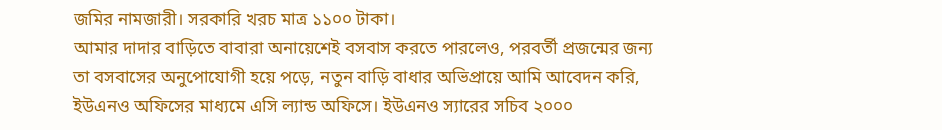জমির নামজারী। সরকারি খরচ মাত্র ১১০০ টাকা।
আমার দাদার বাড়িতে বাবারা অনায়েশেই বসবাস করতে পারলেও, পরবর্তী প্রজন্মের জন্য তা বসবাসের অনুপোযোগী হয়ে পড়ে, নতুন বাড়ি বাধার অভিপ্রায়ে আমি আবেদন করি, ইউএনও অফিসের মাধ্যমে এসি ল্যান্ড অফিসে। ইউএনও স্যারের সচিব ২০০০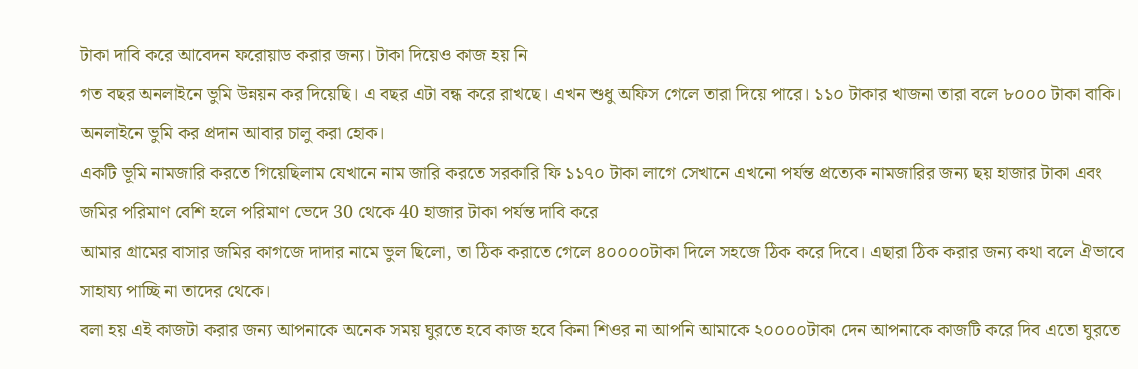টাকা দাবি করে আবেদন ফরোয়াড করার জন্য। টাকা দিয়েও কাজ হয় নি
গত বছর অনলাইনে ভুমি উন্নয়ন কর দিয়েছি। এ বছর এটা বন্ধ করে রাখছে। এখন শুধু অফিস গেলে তারা দিয়ে পারে। ১১০ টাকার খাজনা তারা বলে ৮০০০ টাকা বাকি। অনলাইনে ভুমি কর প্রদান আবার চালু করা হোক।
একটি ভূমি নামজারি করতে গিয়েছিলাম যেখানে নাম জারি করতে সরকারি ফি ১১৭০ টাকা লাগে সেখানে এখনো পর্যন্ত প্রত্যেক নামজারির জন্য ছয় হাজার টাকা এবং জমির পরিমাণ বেশি হলে পরিমাণ ভেদে 30 থেকে 40 হাজার টাকা পর্যন্ত দাবি করে
আমার গ্রামের বাসার জমির কাগজে দাদার নামে ভুল ছিলো, তা ঠিক করাতে গেলে ৪০০০০টাকা দিলে সহজে ঠিক করে দিবে। এছারা ঠিক করার জন্য কথা বলে ঐভাবে সাহায্য পাচ্ছি না তাদের থেকে।
বলা হয় এই কাজটা করার জন্য আপনাকে অনেক সময় ঘুরতে হবে কাজ হবে কিনা শিওর না আপনি আমাকে ২০০০০টাকা দেন আপনাকে কাজটি করে দিব এতো ঘুরতে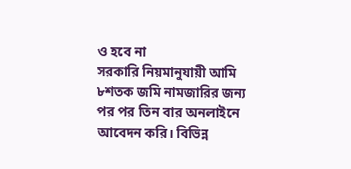ও হবে না
সরকারি নিয়মানুযায়ী আমি ৮শতক জমি নামজারির জন্য পর পর তিন বার অনলাইনে আবেদন করি। বিভিন্ন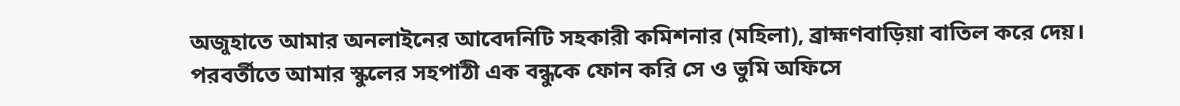অজুহাতে আমার অনলাইনের আবেদনিটি সহকারী কমিশনার (মহিলা), ব্রাহ্মণবাড়িয়া বাতিল করে দেয়। পরবর্তীতে আমার স্কুলের সহপাঠী এক বন্ধুকে ফোন করি সে ও ভুমি অফিসে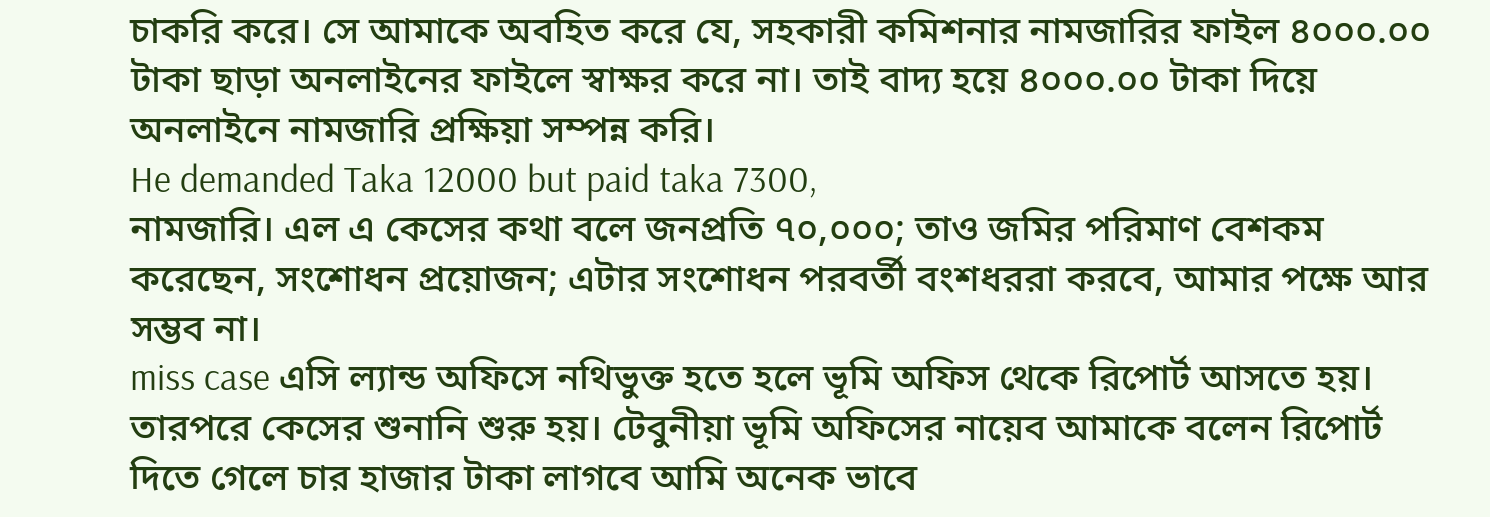চাকরি করে। সে আমাকে অবহিত করে যে, সহকারী কমিশনার নামজারির ফাইল ৪০০০.০০ টাকা ছাড়া অনলাইনের ফাইলে স্বাক্ষর করে না। তাই বাদ্য হয়ে ৪০০০.০০ টাকা দিয়ে অনলাইনে নামজারি প্রক্ষিয়া সম্পন্ন করি।
He demanded Taka 12000 but paid taka 7300,
নামজারি। এল এ কেসের কথা বলে জনপ্রতি ৭০,০০০; তাও জমির পরিমাণ বেশকম করেছেন, সংশোধন প্রয়োজন; এটার সংশোধন পরবর্তী বংশধররা করবে, আমার পক্ষে আর সম্ভব না।
miss case এসি ল্যান্ড অফিসে নথিভুক্ত হতে হলে ভূমি অফিস থেকে রিপোর্ট আসতে হয়। তারপরে কেসের শুনানি শুরু হয়। টেবুনীয়া ভূমি অফিসের নায়েব আমাকে বলেন রিপোর্ট দিতে গেলে চার হাজার টাকা লাগবে আমি অনেক ভাবে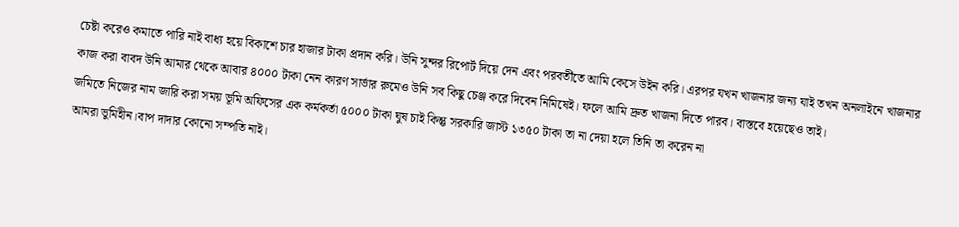চেষ্টা করেও কমাতে পারি নাই বাধ্য হয়ে বিকাশে চার হাজার টাকা প্রদান করি। উনি সুন্দর রিপোর্ট দিয়ে দেন এবং পরবর্তীতে আমি কেসে উইন করি। এরপর যখন খাজনার জন্য যাই তখন অনলাইনে খাজনার কাজ করা বাবদ উনি আমার থেকে আবার ৪০০০ টাকা নেন কারণ সার্ভার রুমেও উনি সব কিছু চেঞ্জ করে দিবেন নিমিষেই। ফলে আমি দ্রুত খাজনা দিতে পারব। বাস্তবে হয়েছেও তাই।
জমিতে নিজের নাম জারি করা সময় ভূমি অফিসের এক কর্মকর্তা ৫০০০ টাকা ঘুষ চাই কিন্তু সরকারি জাস্ট ১৩৫০ টাকা তা না দেয়া হলে তিনি তা করেন না
আমরা ভুমিহীন।বাপ দাদার কোনো সম্পতি নাই।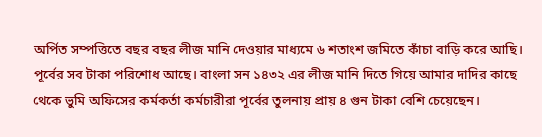অর্পিত সম্পত্তিতে বছর বছর লীজ মানি দেওয়ার মাধ্যমে ৬ শতাংশ জমিতে কাঁচা বাড়ি করে আছি। পূর্বের সব টাকা পরিশোধ আছে। বাংলা সন ১৪৩২ এর লীজ মানি দিতে গিয়ে আমার দাদির কাছে থেকে ভুমি অফিসের কর্মকর্তা কর্মচারীরা পূর্বের তুলনায় প্রায় ৪ গুন টাকা বেশি চেয়েছেন।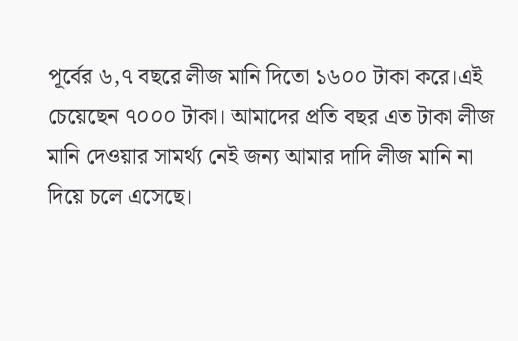পূর্বের ৬,৭ বছরে লীজ মানি দিতো ১৬০০ টাকা করে।এই চেয়েছেন ৭০০০ টাকা। আমাদের প্রতি বছর এত টাকা লীজ মানি দেওয়ার সামর্থ্য নেই জন্য আমার দাদি লীজ মানি না দিয়ে চলে এসেছে।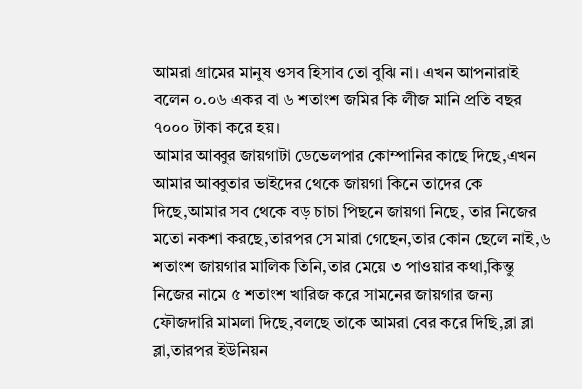আমরা গ্রামের মানুষ ওসব হিসাব তো বুঝি না। এখন আপনারাই বলেন ০.০৬ একর বা ৬ শতাংশ জমির কি লীজ মানি প্রতি বছর ৭০০০ টাকা করে হয়।
আমার আব্বুর জায়গাটা ডেভেলপার কোম্পানির কাছে দিছে,এখন আমার আব্বুতার ভাইদের থেকে জায়গা কিনে তাদের কে দিছে,আমার সব থেকে বড় চাচা পিছনে জায়গা নিছে, তার নিজের মতো নকশা করছে,তারপর সে মারা গেছেন,তার কোন ছেলে নাই,৬ শতাংশ জায়গার মালিক তিনি,তার মেয়ে ৩ পাওয়ার কথা,কিম্তু নিজের নামে ৫ শতাংশ খারিজ করে সামনের জায়গার জন্য ফৌজদারি মামলা দিছে,বলছে তাকে আমরা বের করে দিছি,ব্লা ব্লা ব্লা,তারপর ইউনিয়ন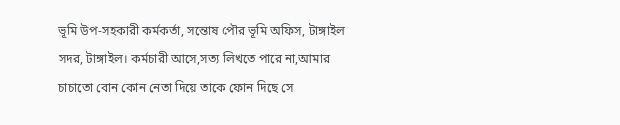ভূমি উপ-সহকারী কর্মকর্তা, সন্তোষ পৌর ভূমি অফিস, টাঙ্গাইল সদর, টাঙ্গাইল। কর্মচারী আসে,সত্য লিখতে পারে না,আমার চাচাতো বোন কোন নেতা দিয়ে তাকে ফোন দিছে সে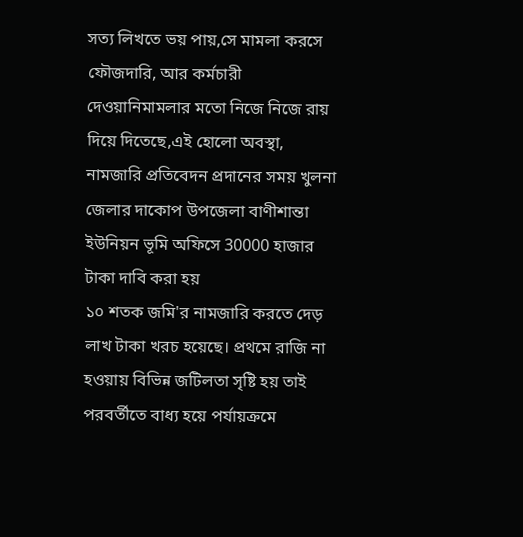সত্য লিখতে ভয় পায়,সে মামলা করসে ফৌজদারি, আর কর্মচারী দেওয়ানিমামলার মতো নিজে নিজে রায় দিয়ে দিতেছে,এই হোলো অবস্থা,
নামজারি প্রতিবেদন প্রদানের সময় খুলনা জেলার দাকোপ উপজেলা বাণীশান্তা ইউনিয়ন ভূমি অফিসে 30000 হাজার টাকা দাবি করা হয়
১০ শতক জমি'র নামজারি করতে দেড় লাখ টাকা খরচ হয়েছে। প্রথমে রাজি না হওয়ায় বিভিন্ন জটিলতা সৃষ্টি হয় তাই পরবর্তীতে বাধ্য হয়ে পর্যায়ক্রমে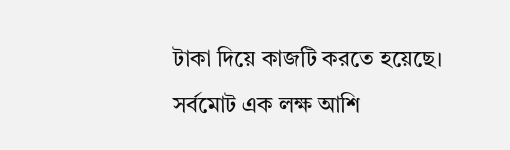টাকা দিয়ে কাজটি করতে হয়েছে। সর্বমোট এক লক্ষ আশি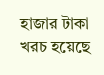হাজার টাকা খরচ হয়েছে